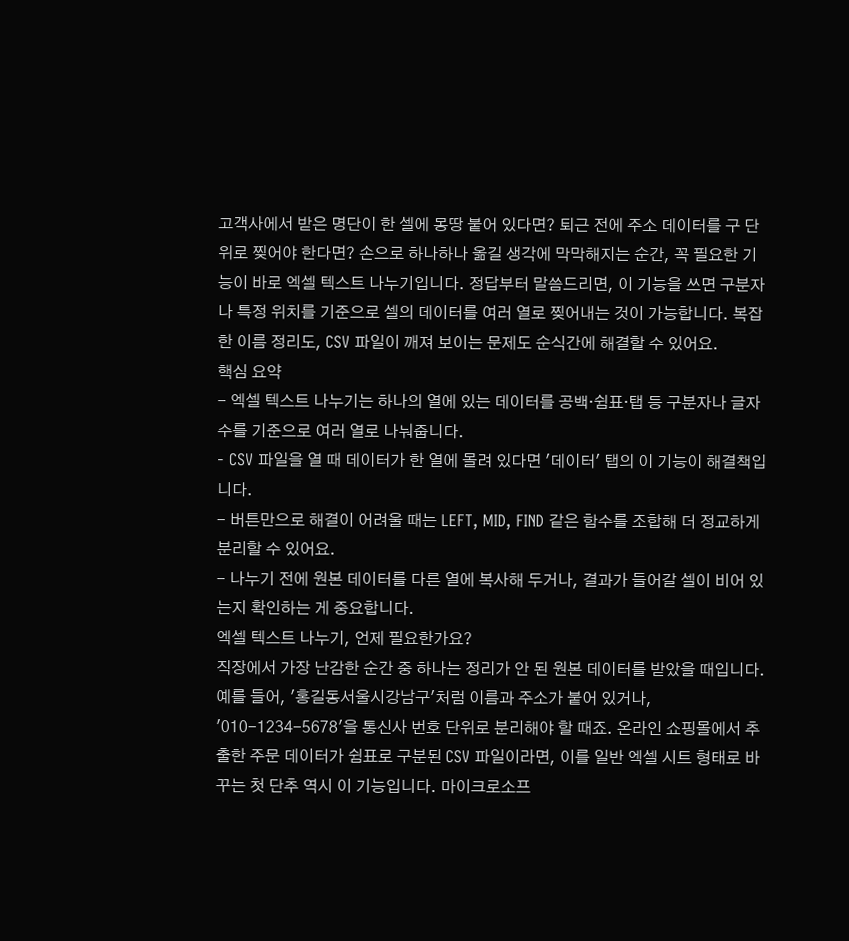고객사에서 받은 명단이 한 셀에 몽땅 붙어 있다면? 퇴근 전에 주소 데이터를 구 단위로 찢어야 한다면? 손으로 하나하나 옮길 생각에 막막해지는 순간, 꼭 필요한 기능이 바로 엑셀 텍스트 나누기입니다. 정답부터 말씀드리면, 이 기능을 쓰면 구분자나 특정 위치를 기준으로 셀의 데이터를 여러 열로 찢어내는 것이 가능합니다. 복잡한 이름 정리도, CSV 파일이 깨져 보이는 문제도 순식간에 해결할 수 있어요.
핵심 요약
- 엑셀 텍스트 나누기는 하나의 열에 있는 데이터를 공백·쉼표·탭 등 구분자나 글자 수를 기준으로 여러 열로 나눠줍니다.
- CSV 파일을 열 때 데이터가 한 열에 몰려 있다면 '데이터' 탭의 이 기능이 해결책입니다.
- 버튼만으로 해결이 어려울 때는 LEFT, MID, FIND 같은 함수를 조합해 더 정교하게 분리할 수 있어요.
- 나누기 전에 원본 데이터를 다른 열에 복사해 두거나, 결과가 들어갈 셀이 비어 있는지 확인하는 게 중요합니다.
엑셀 텍스트 나누기, 언제 필요한가요?
직장에서 가장 난감한 순간 중 하나는 정리가 안 된 원본 데이터를 받았을 때입니다. 예를 들어, '홍길동서울시강남구'처럼 이름과 주소가 붙어 있거나, '010-1234-5678'을 통신사 번호 단위로 분리해야 할 때죠. 온라인 쇼핑몰에서 추출한 주문 데이터가 쉼표로 구분된 CSV 파일이라면, 이를 일반 엑셀 시트 형태로 바꾸는 첫 단추 역시 이 기능입니다. 마이크로소프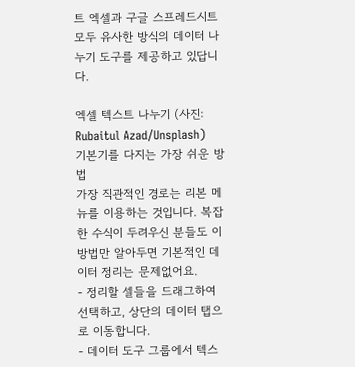트 엑셀과 구글 스프레드시트 모두 유사한 방식의 데이터 나누기 도구를 제공하고 있답니다.

엑셀 텍스트 나누기 (사진: Rubaitul Azad/Unsplash)
기본기를 다지는 가장 쉬운 방법
가장 직관적인 경로는 리본 메뉴를 이용하는 것입니다. 복잡한 수식이 두려우신 분들도 이 방법만 알아두면 기본적인 데이터 정리는 문제없어요.
- 정리할 셀들을 드래그하여 선택하고, 상단의 데이터 탭으로 이동합니다.
- 데이터 도구 그룹에서 텍스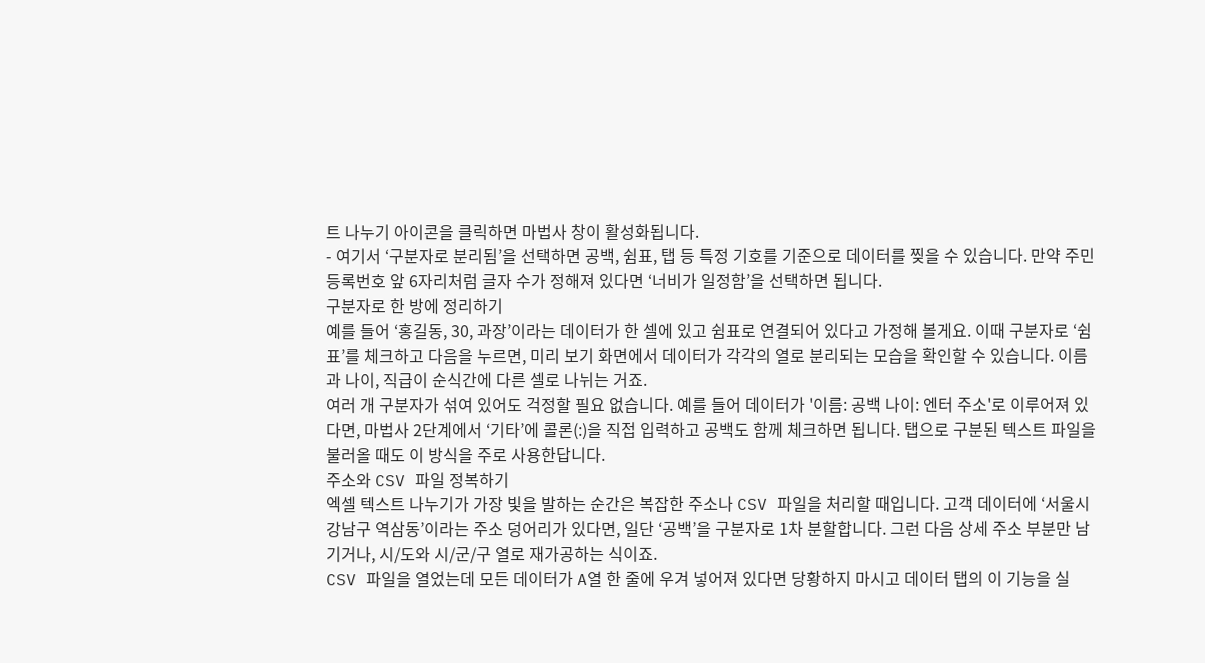트 나누기 아이콘을 클릭하면 마법사 창이 활성화됩니다.
- 여기서 ‘구분자로 분리됨’을 선택하면 공백, 쉼표, 탭 등 특정 기호를 기준으로 데이터를 찢을 수 있습니다. 만약 주민등록번호 앞 6자리처럼 글자 수가 정해져 있다면 ‘너비가 일정함’을 선택하면 됩니다.
구분자로 한 방에 정리하기
예를 들어 ‘홍길동, 30, 과장’이라는 데이터가 한 셀에 있고 쉼표로 연결되어 있다고 가정해 볼게요. 이때 구분자로 ‘쉼표’를 체크하고 다음을 누르면, 미리 보기 화면에서 데이터가 각각의 열로 분리되는 모습을 확인할 수 있습니다. 이름과 나이, 직급이 순식간에 다른 셀로 나뉘는 거죠.
여러 개 구분자가 섞여 있어도 걱정할 필요 없습니다. 예를 들어 데이터가 '이름: 공백 나이: 엔터 주소'로 이루어져 있다면, 마법사 2단계에서 ‘기타’에 콜론(:)을 직접 입력하고 공백도 함께 체크하면 됩니다. 탭으로 구분된 텍스트 파일을 불러올 때도 이 방식을 주로 사용한답니다.
주소와 CSV 파일 정복하기
엑셀 텍스트 나누기가 가장 빛을 발하는 순간은 복잡한 주소나 CSV 파일을 처리할 때입니다. 고객 데이터에 ‘서울시 강남구 역삼동’이라는 주소 덩어리가 있다면, 일단 ‘공백’을 구분자로 1차 분할합니다. 그런 다음 상세 주소 부분만 남기거나, 시/도와 시/군/구 열로 재가공하는 식이죠.
CSV 파일을 열었는데 모든 데이터가 A열 한 줄에 우겨 넣어져 있다면 당황하지 마시고 데이터 탭의 이 기능을 실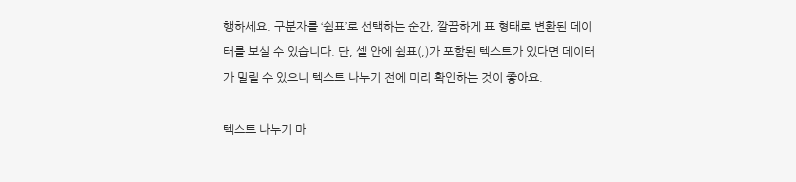행하세요. 구분자를 ‘쉼표’로 선택하는 순간, 깔끔하게 표 형태로 변환된 데이터를 보실 수 있습니다. 단, 셀 안에 쉼표(,)가 포함된 텍스트가 있다면 데이터가 밀릴 수 있으니 텍스트 나누기 전에 미리 확인하는 것이 좋아요.

텍스트 나누기 마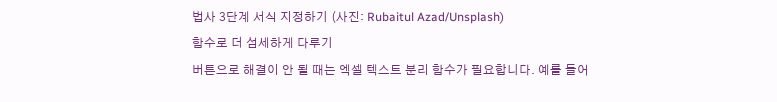법사 3단계 서식 지정하기 (사진: Rubaitul Azad/Unsplash)
함수로 더 섬세하게 다루기
버튼으로 해결이 안 될 때는 엑셀 텍스트 분리 함수가 필요합니다. 예를 들어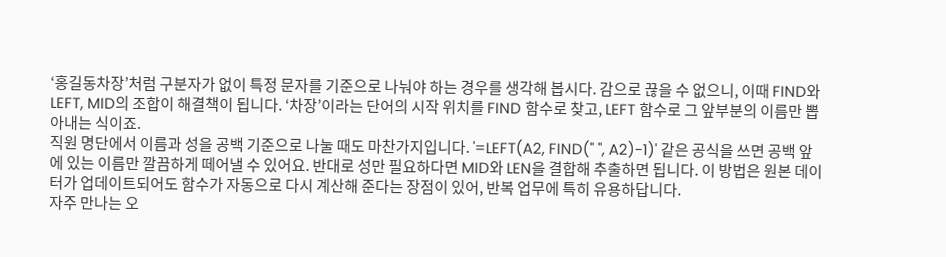‘홍길동차장’처럼 구분자가 없이 특정 문자를 기준으로 나눠야 하는 경우를 생각해 봅시다. 감으로 끊을 수 없으니, 이때 FIND와 LEFT, MID의 조합이 해결책이 됩니다. ‘차장’이라는 단어의 시작 위치를 FIND 함수로 찾고, LEFT 함수로 그 앞부분의 이름만 뽑아내는 식이죠.
직원 명단에서 이름과 성을 공백 기준으로 나눌 때도 마찬가지입니다. '=LEFT(A2, FIND(" ", A2)-1)' 같은 공식을 쓰면 공백 앞에 있는 이름만 깔끔하게 떼어낼 수 있어요. 반대로 성만 필요하다면 MID와 LEN을 결합해 추출하면 됩니다. 이 방법은 원본 데이터가 업데이트되어도 함수가 자동으로 다시 계산해 준다는 장점이 있어, 반복 업무에 특히 유용하답니다.
자주 만나는 오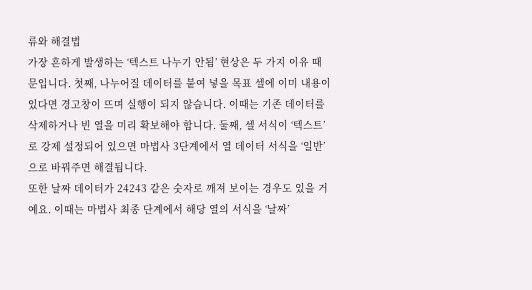류와 해결법
가장 흔하게 발생하는 ‘텍스트 나누기 안됨’ 현상은 두 가지 이유 때문입니다. 첫째, 나누어질 데이터를 붙여 넣을 목표 셀에 이미 내용이 있다면 경고창이 뜨며 실행이 되지 않습니다. 이때는 기존 데이터를 삭제하거나 빈 열을 미리 확보해야 합니다. 둘째, 셀 서식이 ‘텍스트’로 강제 설정되어 있으면 마법사 3단계에서 열 데이터 서식을 ‘일반’으로 바꿔주면 해결됩니다.
또한 날짜 데이터가 24243 같은 숫자로 깨져 보이는 경우도 있을 거예요. 이때는 마법사 최종 단계에서 해당 열의 서식을 ‘날짜’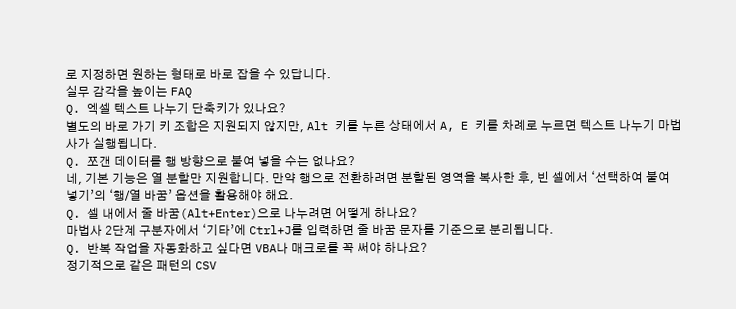로 지정하면 원하는 형태로 바로 잡을 수 있답니다.
실무 감각을 높이는 FAQ
Q. 엑셀 텍스트 나누기 단축키가 있나요?
별도의 바로 가기 키 조합은 지원되지 않지만, Alt 키를 누른 상태에서 A, E 키를 차례로 누르면 텍스트 나누기 마법사가 실행됩니다.
Q. 쪼갠 데이터를 행 방향으로 붙여 넣을 수는 없나요?
네, 기본 기능은 열 분할만 지원합니다. 만약 행으로 전환하려면 분할된 영역을 복사한 후, 빈 셀에서 ‘선택하여 붙여 넣기’의 ‘행/열 바꿈’ 옵션을 활용해야 해요.
Q. 셀 내에서 줄 바꿈(Alt+Enter)으로 나누려면 어떻게 하나요?
마법사 2단계 구분자에서 ‘기타’에 Ctrl+J를 입력하면 줄 바꿈 문자를 기준으로 분리됩니다.
Q. 반복 작업을 자동화하고 싶다면 VBA나 매크로를 꼭 써야 하나요?
정기적으로 같은 패턴의 CSV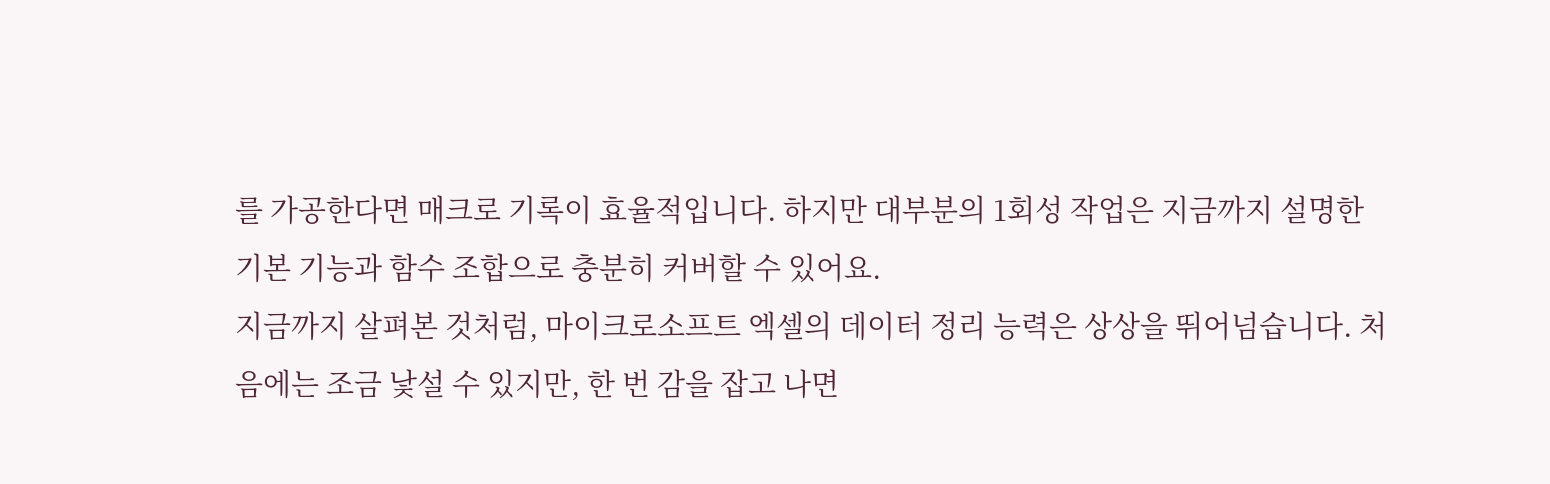를 가공한다면 매크로 기록이 효율적입니다. 하지만 대부분의 1회성 작업은 지금까지 설명한 기본 기능과 함수 조합으로 충분히 커버할 수 있어요.
지금까지 살펴본 것처럼, 마이크로소프트 엑셀의 데이터 정리 능력은 상상을 뛰어넘습니다. 처음에는 조금 낯설 수 있지만, 한 번 감을 잡고 나면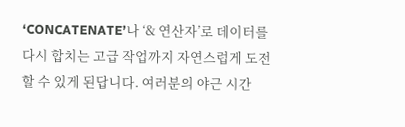‘CONCATENATE’나 ‘& 연산자’로 데이터를 다시 합치는 고급 작업까지 자연스럽게 도전할 수 있게 된답니다. 여러분의 야근 시간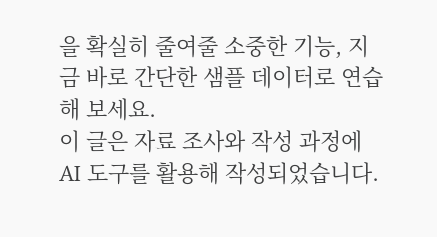을 확실히 줄여줄 소중한 기능, 지금 바로 간단한 샘플 데이터로 연습해 보세요.
이 글은 자료 조사와 작성 과정에 AI 도구를 활용해 작성되었습니다.